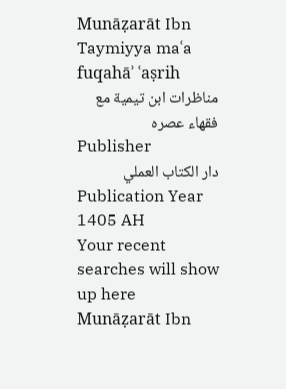Munāẓarāt Ibn Taymiyya maʿa fuqahāʾ ʿaṣrih
مناظرات ابن تيمية مع فقهاء عصره
Publisher
دار الكتاب العملي
Publication Year
1405 AH
Your recent searches will show up here
Munāẓarāt Ibn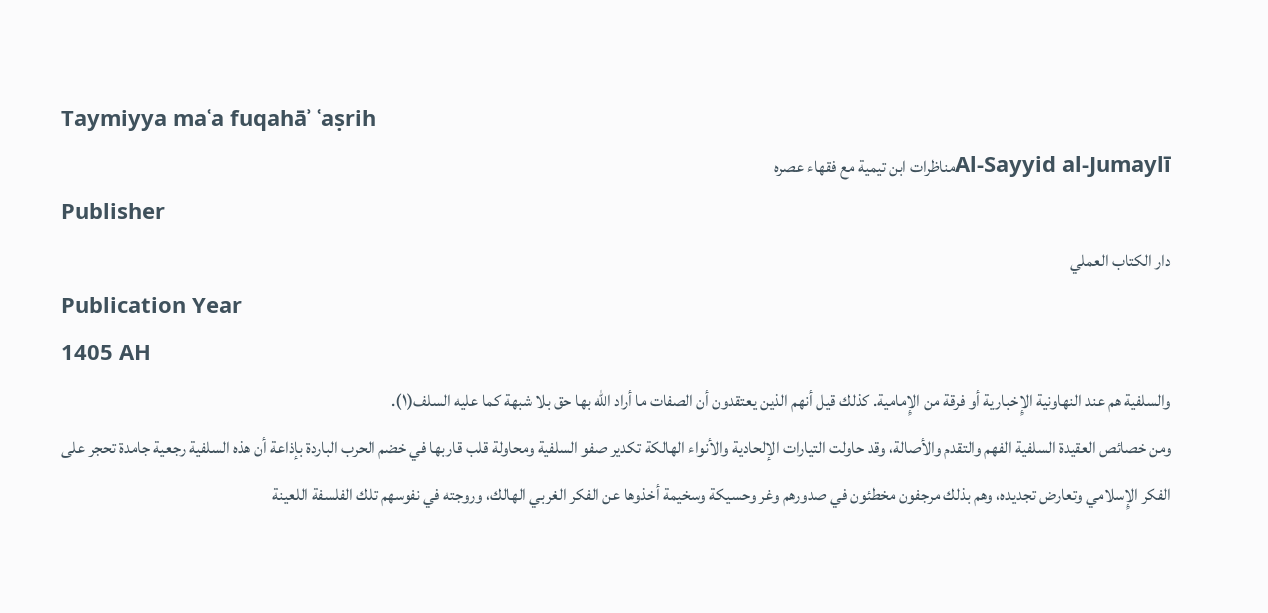Taymiyya maʿa fuqahāʾ ʿaṣrih
Al-Sayyid al-Jumaylīمناظرات ابن تيمية مع فقهاء عصره
Publisher
دار الكتاب العملي
Publication Year
1405 AH
والسلفية هم عند النهاونية الإِخبارية أو فرقة من الإِمامية. كذلك قيل أنهم الذين يعتقدون أن الصفات ما أراد الله بها حق بلا شبهة كما عليه السلف(١).
ومن خصائص العقيدة السلفية الفهم والتقدم والأصالة، وقد حاولت التيارات الإلحادية والأنواء الهالكة تكدير صفو السلفية ومحاولة قلب قاربها في خضم الحرب الباردة بإذاعة أن هذه السلفية رجعية جامدة تحجر على الفكر الإِسلامي وتعارض تجديده، وهم بذلك مرجفون مخطئون في صدورهم وغر وحسيكة وسخيمة أخذوها عن الفكر الغربي الهالك، وروجته في نفوسهم تلك الفلسفة اللعينة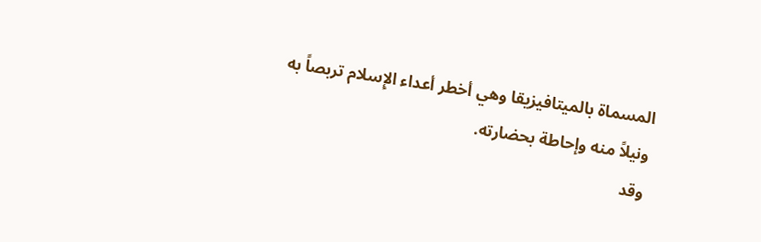المسماة بالميتافيزيقا وهي أخطر أعداء الإِسلام تربصاً به ونيلاً منه وإحاطة بحضارته.
وقد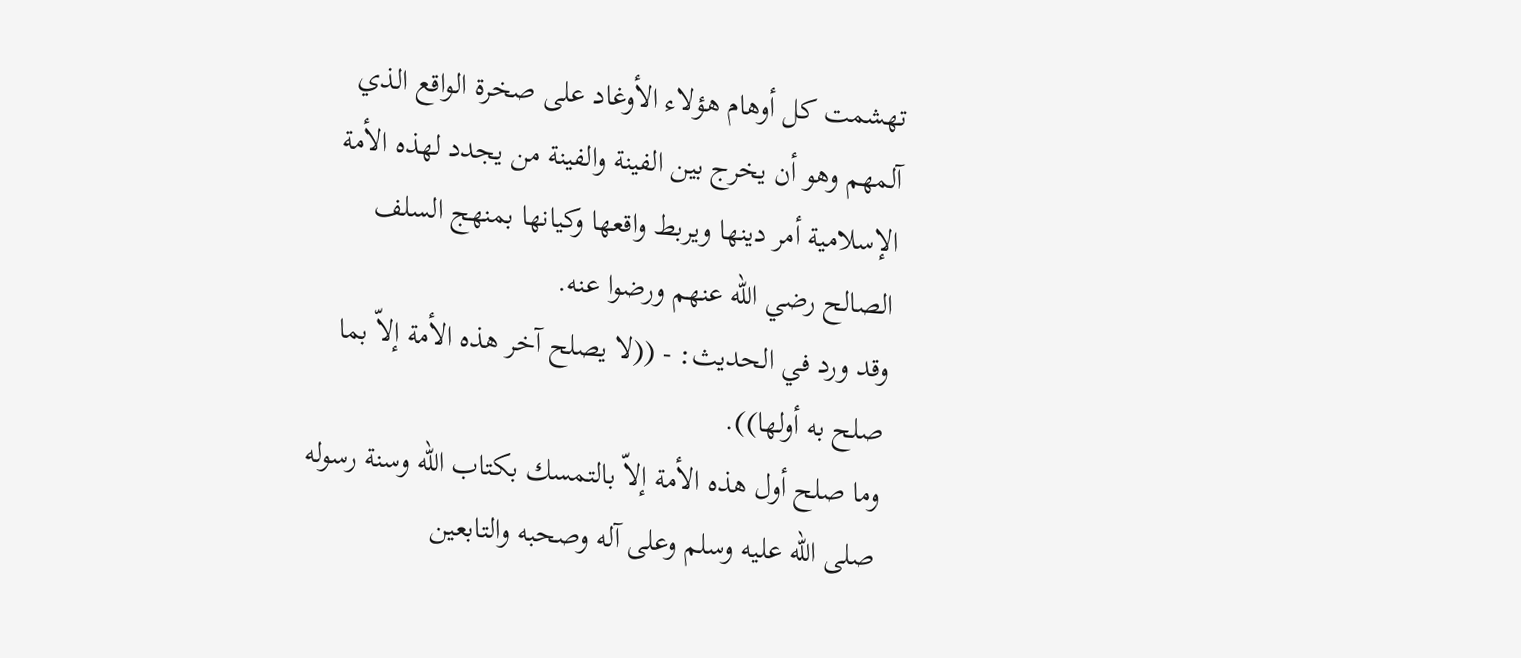تهشمت كل أوهام هؤلاء الأوغاد على صخرة الواقع الذي آلمهم وهو أن يخرج بين الفينة والفينة من يجدد لهذه الأمة الإسلامية أمر دينها ويربط واقعها وكيانها بمنهج السلف الصالح رضي الله عنهم ورضوا عنه.
وقد ورد في الحديث: - ((لا يصلح آخر هذه الأمة إلاّ بما صلح به أولها)).
وما صلح أول هذه الأمة إلاّ بالتمسك بكتاب الله وسنة رسوله صلى الله عليه وسلم وعلى آله وصحبه والتابعين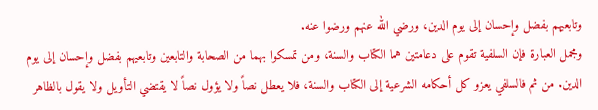وتابعيهم بفضل وإحسان إلى يوم الدين، ورضي الله عنهم ورضوا عنه.
ومجمل العبارة فإن السلفية تقوم على دعامتين هما الكتاب والسنة، ومن تمسكوا بهما من الصحابة والتابعين وتابعيهم بفضل وإحسان إلى يوم الدين. من ثم فالسلفي يعزو كل أحكامه الشرعية إلى الكتاب والسنة، فلا يعطل نصاً ولا يؤول نصاً لا يقتضي التأويل ولا يقول بالظاهر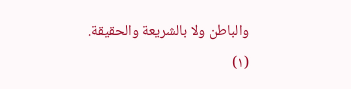والباطن ولا بالشريعة والحقيقة.
(١)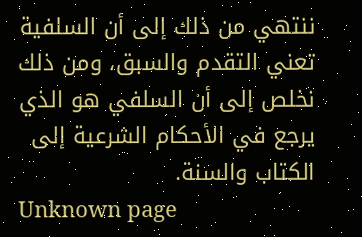ننتهي من ذلك إلى أن السلفية تعني التقدم والسبق، ومن ذلك نخلص إلى أن السلفي هو الذي يرجع في الأحكام الشرعية إلى الكتاب والسنة.
Unknown page